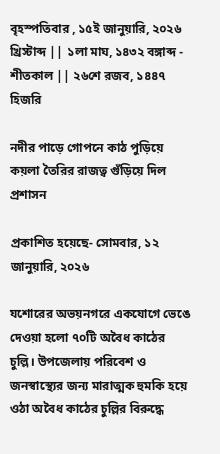বৃহস্পতিবার , ১৫ই জানুয়ারি, ২০২৬ খ্রিস্টাব্দ || ১লা মাঘ, ১৪৩২ বঙ্গাব্দ - শীতকাল || ২৬শে রজব, ১৪৪৭ হিজরি

নদীর পাড়ে গোপনে কাঠ পুড়িয়ে কয়লা তৈরির রাজত্ব গুঁড়িয়ে দিল প্রশাসন

প্রকাশিত হয়েছে- সোমবার, ১২ জানুয়ারি, ২০২৬

যশোরের অভয়নগরে একযোগে ভেঙে দেওয়া হলো ৭০টি অবৈধ কাঠের চুল্লি। উপজেলায় পরিবেশ ও জনস্বাস্থ্যের জন্য মারাত্মক হুমকি হয়ে ওঠা অবৈধ কাঠের চুল্লির বিরুদ্ধে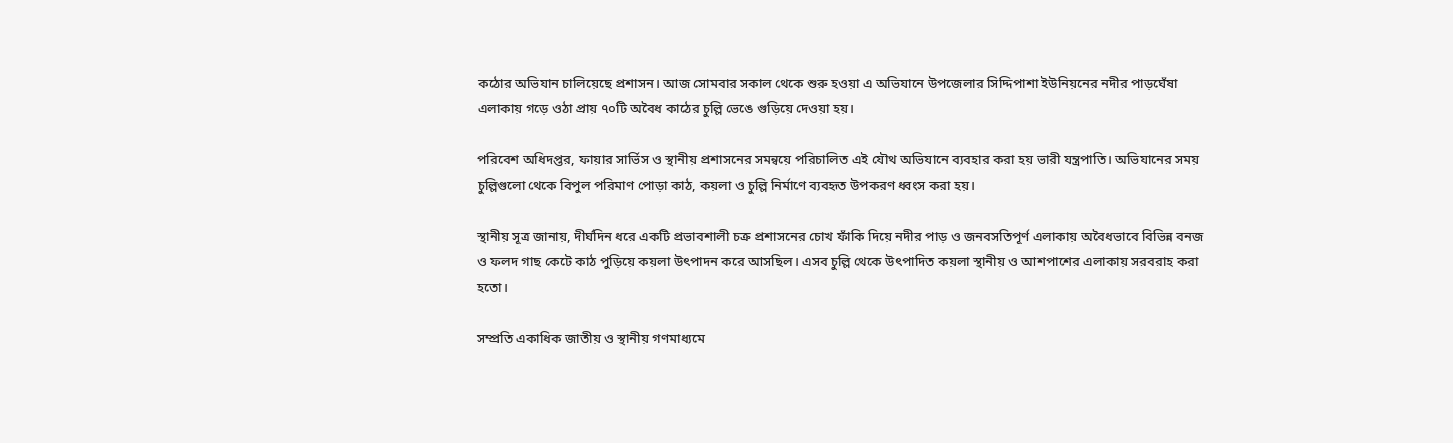কঠোর অভিযান চালিয়েছে প্রশাসন। আজ সোমবার সকাল থেকে শুরু হওয়া এ অভিযানে উপজেলার সিদ্দিপাশা ইউনিয়নের নদীর পাড়ঘেঁষা এলাকায় গড়ে ওঠা প্রায় ৭০টি অবৈধ কাঠের চুল্লি ভেঙে গুড়িয়ে দেওয়া হয়।

পরিবেশ অধিদপ্তর, ফায়ার সার্ভিস ও স্থানীয় প্রশাসনের সমন্বয়ে পরিচালিত এই যৌথ অভিযানে ব্যবহার করা হয় ভারী যন্ত্রপাতি। অভিযানের সময় চুল্লিগুলো থেকে বিপুল পরিমাণ পোড়া কাঠ, কয়লা ও চুল্লি নির্মাণে ব্যবহৃত উপকরণ ধ্বংস করা হয়।

স্থানীয় সূত্র জানায়, দীর্ঘদিন ধরে একটি প্রভাবশালী চক্র প্রশাসনের চোখ ফাঁকি দিয়ে নদীর পাড় ও জনবসতিপূর্ণ এলাকায় অবৈধভাবে বিভিন্ন বনজ ও ফলদ গাছ কেটে কাঠ পুড়িয়ে কয়লা উৎপাদন করে আসছিল। এসব চুল্লি থেকে উৎপাদিত কয়লা স্থানীয় ও আশপাশের এলাকায় সরবরাহ করা হতো।

সম্প্রতি একাধিক জাতীয় ও স্থানীয় গণমাধ্যমে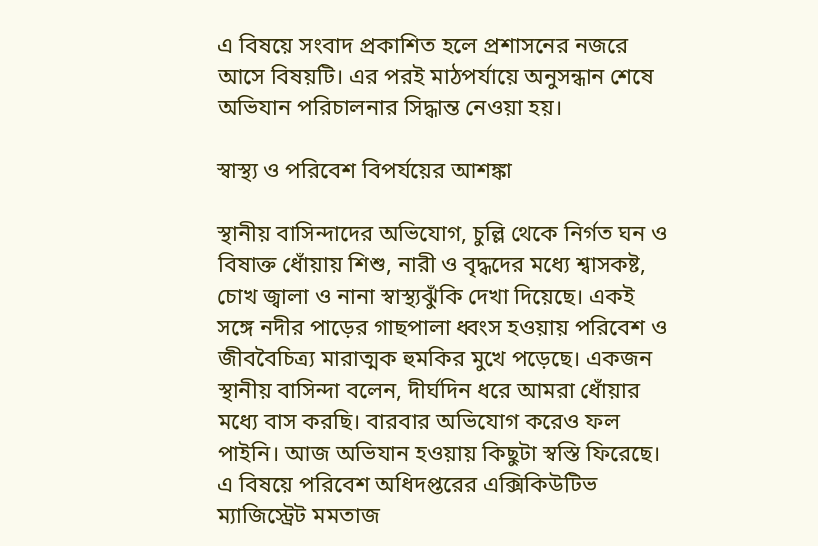এ বিষয়ে সংবাদ প্রকাশিত হলে প্রশাসনের নজরে আসে বিষয়টি। এর পরই মাঠপর্যায়ে অনুসন্ধান শেষে অভিযান পরিচালনার সিদ্ধান্ত নেওয়া হয়।

স্বাস্থ্য ও পরিবেশ বিপর্যয়ের আশঙ্কা

স্থানীয় বাসিন্দাদের অভিযোগ, চুল্লি থেকে নির্গত ঘন ও বিষাক্ত ধোঁয়ায় শিশু, নারী ও বৃদ্ধদের মধ্যে শ্বাসকষ্ট, চোখ জ্বালা ও নানা স্বাস্থ্যঝুঁকি দেখা দিয়েছে। একই সঙ্গে নদীর পাড়ের গাছপালা ধ্বংস হওয়ায় পরিবেশ ও জীববৈচিত্র্য মারাত্মক হুমকির মুখে পড়েছে। একজন স্থানীয় বাসিন্দা বলেন, দীর্ঘদিন ধরে আমরা ধোঁয়ার মধ্যে বাস করছি। বারবার অভিযোগ করেও ফল পাইনি। আজ অভিযান হওয়ায় কিছুটা স্বস্তি ফিরেছে। এ বিষয়ে পরিবেশ অধিদপ্তরের এক্সিকিউটিভ ম্যাজিস্ট্রেট মমতাজ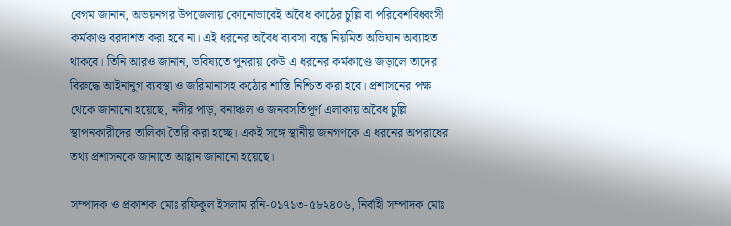বেগম জানান, অভয়নগর উপজেলায় কোনোভাবেই অবৈধ কাঠের চুল্লি বা পরিবেশবিধ্বংসী কর্মকাণ্ড বরদাশত করা হবে না। এই ধরনের অবৈধ ব্যবসা বন্ধে নিয়মিত অভিযান অব্যাহত থাকবে। তিনি আরও জানান, ভবিষ্যতে পুনরায় কেউ এ ধরনের কর্মকাণ্ডে জড়ালে তাদের বিরুদ্ধে আইনানুগ ব্যবস্থা ও জরিমানাসহ কঠোর শাস্তি নিশ্চিত করা হবে। প্রশাসনের পক্ষ থেকে জানানো হয়েছে, নদীর পাড়, বনাঞ্চল ও জনবসতিপূর্ণ এলাকায় অবৈধ চুল্লি স্থাপনকারীদের তালিকা তৈরি করা হচ্ছে। একই সঙ্গে স্থানীয় জনগণকে এ ধরনের অপরাধের তথ্য প্রশাসনকে জানাতে আহ্বান জানানো হয়েছে।

সম্পাদক ও প্রকাশক মোঃ রফিকুল ইসলাম রনি-০১৭১৩-৫৮২৪০৬, নির্বাহী সম্পাদক মোঃ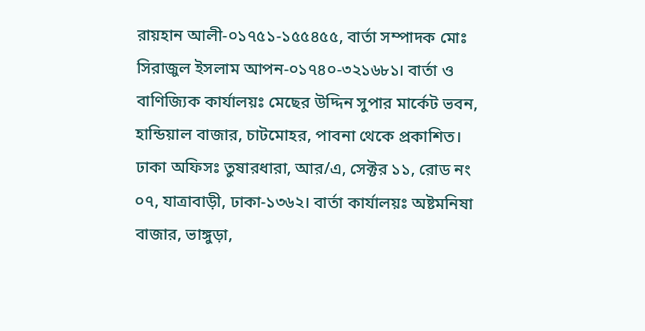রায়হান আলী-০১৭৫১-১৫৫৪৫৫, বার্তা সম্পাদক মোঃ সিরাজুল ইসলাম আপন-০১৭৪০-৩২১৬৮১। বার্তা ও বাণিজ্যিক কার্যালয়ঃ মেছের উদ্দিন সুপার মার্কেট ভবন, হান্ডিয়াল বাজার, চাটমোহর, পাবনা থেকে প্রকাশিত। ঢাকা অফিসঃ তুষারধারা, আর/এ, সেক্টর ১১, রোড নং ০৭, যাত্রাবাড়ী, ঢাকা-১৩৬২। বার্তা কার্যালয়ঃ অষ্টমনিষা বাজার, ভাঙ্গুড়া,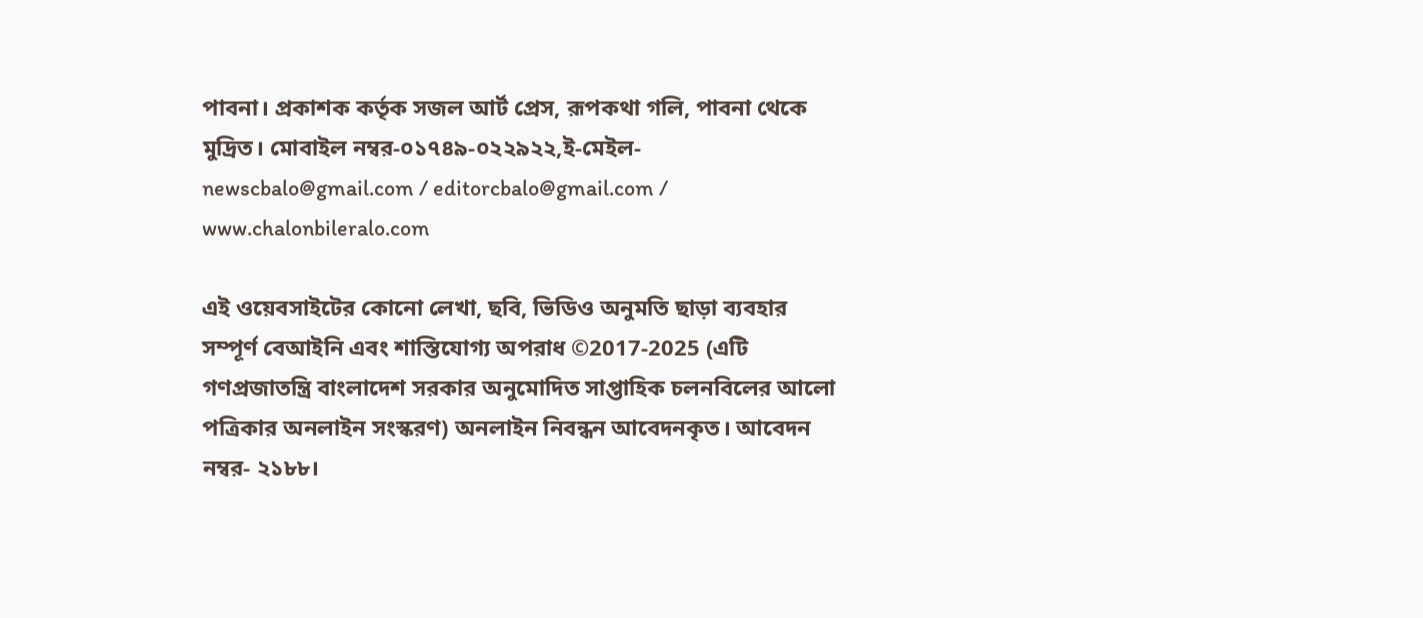পাবনা। প্রকাশক কর্তৃক সজল আর্ট প্রেস, রূপকথা গলি, পাবনা থেকে মুদ্রিত। মোবাইল নম্বর-০১৭৪৯-০২২৯২২,ই-মেইল- newscbalo@gmail.com / editorcbalo@gmail.com / www.chalonbileralo.com

এই ওয়েবসাইটের কোনো লেখা, ছবি, ভিডিও অনুমতি ছাড়া ব্যবহার সম্পূর্ণ বেআইনি এবং শাস্তিযোগ্য অপরাধ ©2017-2025 (এটি গণপ্রজাতন্ত্রি বাংলাদেশ সরকার অনুমোদিত সাপ্তাহিক চলনবিলের আলো পত্রিকার অনলাইন সংস্করণ) অনলাইন নিবন্ধন আবেদনকৃত। আবেদন নম্বর- ২১৮৮।